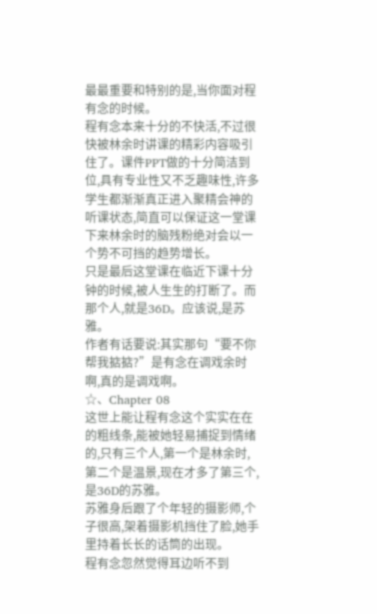最最重要和特别的是,当你面对程有念的时候。
程有念本来十分的不快活,不过很快被林余时讲课的精彩内容吸引住了。课件PPT做的十分简洁到位,具有专业性又不乏趣味性,许多学生都渐渐真正进入聚精会神的听课状态,简直可以保证这一堂课下来林余时的脑残粉绝对会以一个势不可挡的趋势增长。
只是最后这堂课在临近下课十分钟的时候,被人生生的打断了。而那个人,就是36D。应该说,是苏雅。
作者有话要说:其实那句“要不你帮我掂掂?”是有念在调戏余时啊,真的是调戏啊。
☆、Chapter 08
这世上能让程有念这个实实在在的粗线条,能被她轻易捕捉到情绪的,只有三个人,第一个是林余时,第二个是温景,现在才多了第三个,是36D的苏雅。
苏雅身后跟了个年轻的摄影师,个子很高,架着摄影机挡住了脸,她手里持着长长的话筒的出现。
程有念忽然觉得耳边听不到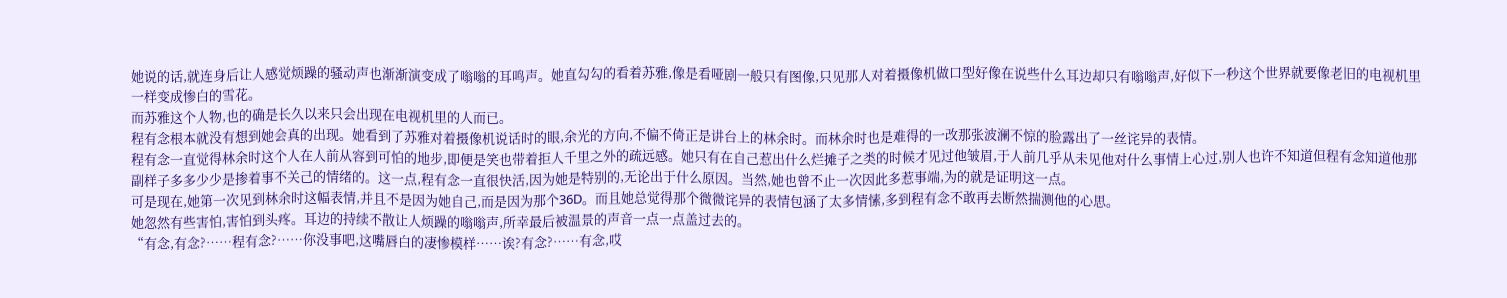她说的话,就连身后让人感觉烦躁的骚动声也渐渐演变成了嗡嗡的耳鸣声。她直勾勾的看着苏雅,像是看哑剧一般只有图像,只见那人对着摄像机做口型好像在说些什么耳边却只有嗡嗡声,好似下一秒这个世界就要像老旧的电视机里一样变成惨白的雪花。
而苏雅这个人物,也的确是长久以来只会出现在电视机里的人而已。
程有念根本就没有想到她会真的出现。她看到了苏雅对着摄像机说话时的眼,余光的方向,不偏不倚正是讲台上的林余时。而林余时也是难得的一改那张波澜不惊的脸露出了一丝诧异的表情。
程有念一直觉得林余时这个人在人前从容到可怕的地步,即便是笑也带着拒人千里之外的疏远感。她只有在自己惹出什么烂摊子之类的时候才见过他皱眉,于人前几乎从未见他对什么事情上心过,别人也许不知道但程有念知道他那副样子多多少少是掺着事不关己的情绪的。这一点,程有念一直很快活,因为她是特别的,无论出于什么原因。当然,她也曾不止一次因此多惹事端,为的就是证明这一点。
可是现在,她第一次见到林余时这幅表情,并且不是因为她自己,而是因为那个36D。而且她总觉得那个微微诧异的表情包涵了太多情愫,多到程有念不敢再去断然揣测他的心思。
她忽然有些害怕,害怕到头疼。耳边的持续不散让人烦躁的嗡嗡声,所幸最后被温景的声音一点一点盖过去的。
“有念,有念?……程有念?……你没事吧,这嘴唇白的凄惨模样……诶?有念?……有念,哎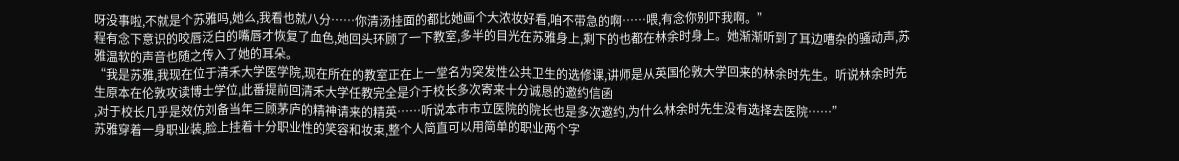呀没事啦,不就是个苏雅吗,她么,我看也就八分……你清汤挂面的都比她画个大浓妆好看,咱不带急的啊……喂,有念你别吓我啊。”
程有念下意识的咬唇泛白的嘴唇才恢复了血色,她回头环顾了一下教室,多半的目光在苏雅身上,剩下的也都在林余时身上。她渐渐听到了耳边嘈杂的骚动声,苏雅温软的声音也随之传入了她的耳朵。
“我是苏雅,我现在位于清禾大学医学院,现在所在的教室正在上一堂名为突发性公共卫生的选修课,讲师是从英国伦敦大学回来的林余时先生。听说林余时先生原本在伦敦攻读博士学位,此番提前回清禾大学任教完全是介于校长多次寄来十分诚恳的邀约信函
,对于校长几乎是效仿刘备当年三顾茅庐的精神请来的精英……听说本市市立医院的院长也是多次邀约,为什么林余时先生没有选择去医院……”
苏雅穿着一身职业装,脸上挂着十分职业性的笑容和妆束,整个人简直可以用简单的职业两个字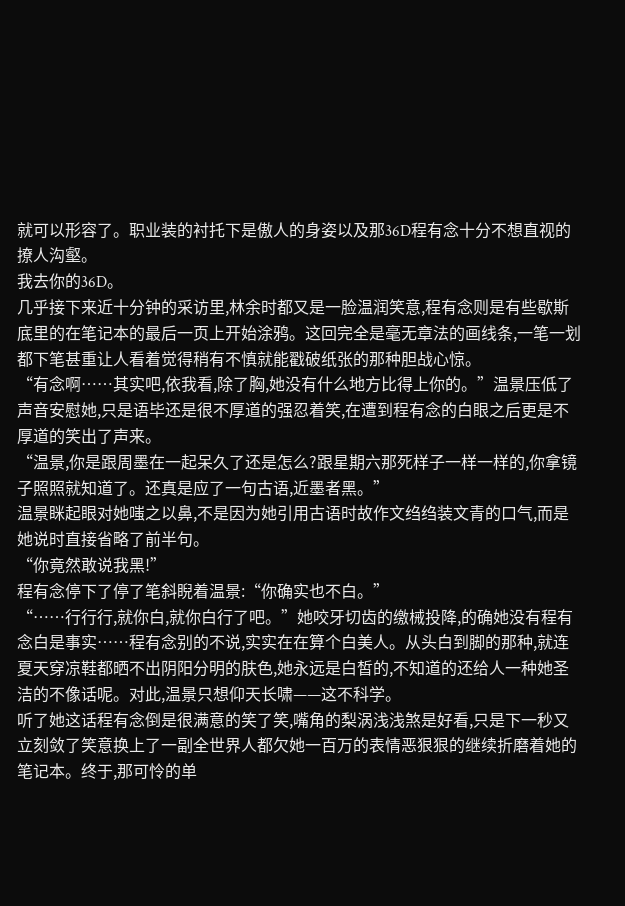就可以形容了。职业装的衬托下是傲人的身姿以及那36D程有念十分不想直视的撩人沟壑。
我去你的36D。
几乎接下来近十分钟的采访里,林余时都又是一脸温润笑意,程有念则是有些歇斯底里的在笔记本的最后一页上开始涂鸦。这回完全是毫无章法的画线条,一笔一划都下笔甚重让人看着觉得稍有不慎就能戳破纸张的那种胆战心惊。
“有念啊……其实吧,依我看,除了胸,她没有什么地方比得上你的。”温景压低了声音安慰她,只是语毕还是很不厚道的强忍着笑,在遭到程有念的白眼之后更是不厚道的笑出了声来。
“温景,你是跟周墨在一起呆久了还是怎么?跟星期六那死样子一样一样的,你拿镜子照照就知道了。还真是应了一句古语,近墨者黑。”
温景眯起眼对她嗤之以鼻,不是因为她引用古语时故作文绉绉装文青的口气,而是她说时直接省略了前半句。
“你竟然敢说我黑!”
程有念停下了停了笔斜睨着温景:“你确实也不白。”
“……行行行,就你白,就你白行了吧。”她咬牙切齿的缴械投降,的确她没有程有念白是事实……程有念别的不说,实实在在算个白美人。从头白到脚的那种,就连夏天穿凉鞋都晒不出阴阳分明的肤色,她永远是白皙的,不知道的还给人一种她圣洁的不像话呢。对此,温景只想仰天长啸——这不科学。
听了她这话程有念倒是很满意的笑了笑,嘴角的梨涡浅浅煞是好看,只是下一秒又立刻敛了笑意换上了一副全世界人都欠她一百万的表情恶狠狠的继续折磨着她的笔记本。终于,那可怜的单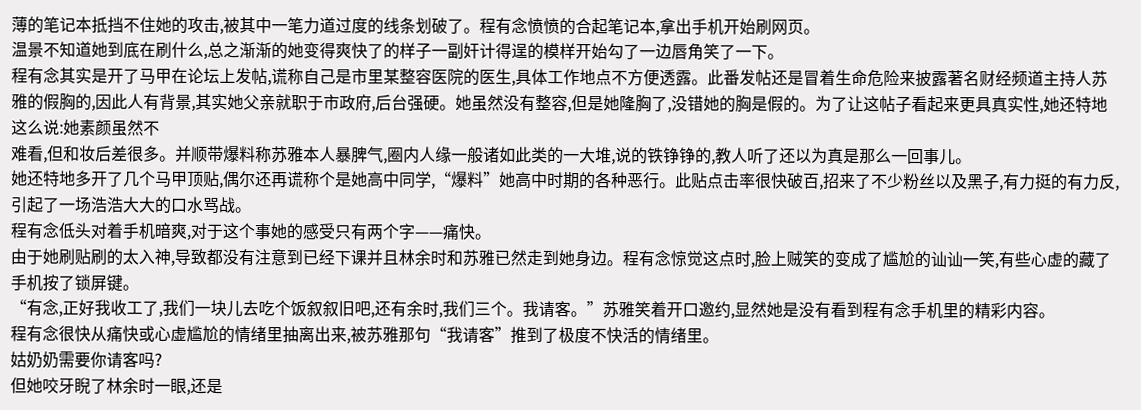薄的笔记本抵挡不住她的攻击,被其中一笔力道过度的线条划破了。程有念愤愤的合起笔记本,拿出手机开始刷网页。
温景不知道她到底在刷什么,总之渐渐的她变得爽快了的样子一副奸计得逞的模样开始勾了一边唇角笑了一下。
程有念其实是开了马甲在论坛上发帖,谎称自己是市里某整容医院的医生,具体工作地点不方便透露。此番发帖还是冒着生命危险来披露著名财经频道主持人苏雅的假胸的,因此人有背景,其实她父亲就职于市政府,后台强硬。她虽然没有整容,但是她隆胸了,没错她的胸是假的。为了让这帖子看起来更具真实性,她还特地这么说:她素颜虽然不
难看,但和妆后差很多。并顺带爆料称苏雅本人暴脾气,圈内人缘一般诸如此类的一大堆,说的铁铮铮的,教人听了还以为真是那么一回事儿。
她还特地多开了几个马甲顶贴,偶尔还再谎称个是她高中同学,“爆料”她高中时期的各种恶行。此贴点击率很快破百,招来了不少粉丝以及黑子,有力挺的有力反,引起了一场浩浩大大的口水骂战。
程有念低头对着手机暗爽,对于这个事她的感受只有两个字——痛快。
由于她刷贴刷的太入神,导致都没有注意到已经下课并且林余时和苏雅已然走到她身边。程有念惊觉这点时,脸上贼笑的变成了尴尬的讪讪一笑,有些心虚的藏了手机按了锁屏键。
“有念,正好我收工了,我们一块儿去吃个饭叙叙旧吧,还有余时,我们三个。我请客。”苏雅笑着开口邀约,显然她是没有看到程有念手机里的精彩内容。
程有念很快从痛快或心虚尴尬的情绪里抽离出来,被苏雅那句“我请客”推到了极度不快活的情绪里。
姑奶奶需要你请客吗?
但她咬牙睨了林余时一眼,还是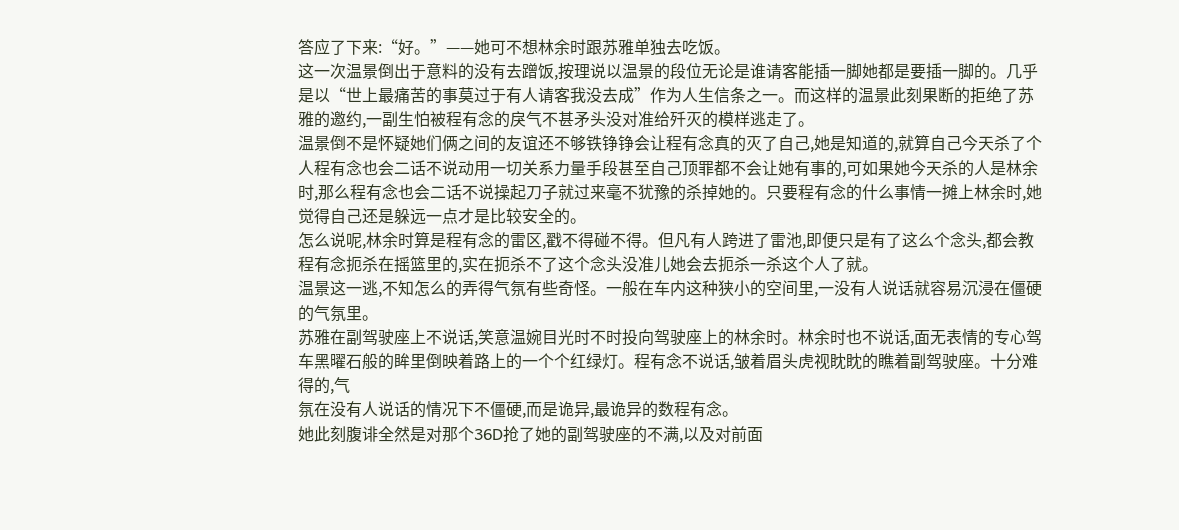答应了下来:“好。”——她可不想林余时跟苏雅单独去吃饭。
这一次温景倒出于意料的没有去蹭饭,按理说以温景的段位无论是谁请客能插一脚她都是要插一脚的。几乎是以“世上最痛苦的事莫过于有人请客我没去成”作为人生信条之一。而这样的温景此刻果断的拒绝了苏雅的邀约,一副生怕被程有念的戾气不甚矛头没对准给歼灭的模样逃走了。
温景倒不是怀疑她们俩之间的友谊还不够铁铮铮会让程有念真的灭了自己,她是知道的,就算自己今天杀了个人程有念也会二话不说动用一切关系力量手段甚至自己顶罪都不会让她有事的,可如果她今天杀的人是林余时,那么程有念也会二话不说操起刀子就过来毫不犹豫的杀掉她的。只要程有念的什么事情一摊上林余时,她觉得自己还是躲远一点才是比较安全的。
怎么说呢,林余时算是程有念的雷区,戳不得碰不得。但凡有人跨进了雷池,即便只是有了这么个念头,都会教程有念扼杀在摇篮里的,实在扼杀不了这个念头没准儿她会去扼杀一杀这个人了就。
温景这一逃,不知怎么的弄得气氛有些奇怪。一般在车内这种狭小的空间里,一没有人说话就容易沉浸在僵硬的气氛里。
苏雅在副驾驶座上不说话,笑意温婉目光时不时投向驾驶座上的林余时。林余时也不说话,面无表情的专心驾车黑曜石般的眸里倒映着路上的一个个红绿灯。程有念不说话,皱着眉头虎视眈眈的瞧着副驾驶座。十分难得的,气
氛在没有人说话的情况下不僵硬,而是诡异,最诡异的数程有念。
她此刻腹诽全然是对那个36D抢了她的副驾驶座的不满,以及对前面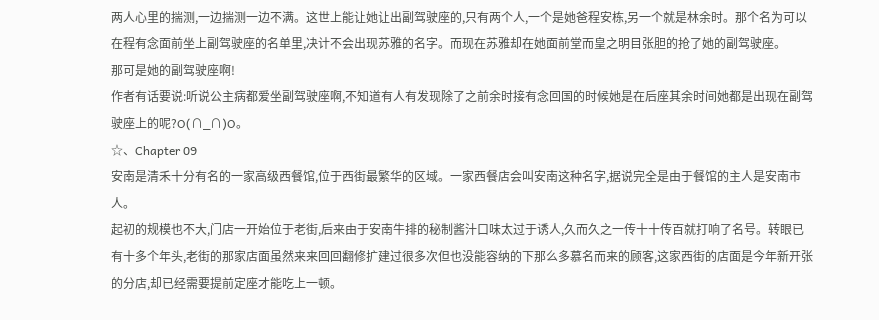两人心里的揣测,一边揣测一边不满。这世上能让她让出副驾驶座的,只有两个人,一个是她爸程安栋,另一个就是林余时。那个名为可以在程有念面前坐上副驾驶座的名单里,决计不会出现苏雅的名字。而现在苏雅却在她面前堂而皇之明目张胆的抢了她的副驾驶座。
那可是她的副驾驶座啊!
作者有话要说:听说公主病都爱坐副驾驶座啊,不知道有人有发现除了之前余时接有念回国的时候她是在后座其余时间她都是出现在副驾驶座上的呢?O(∩_∩)O。
☆、Chapter 09
安南是清禾十分有名的一家高级西餐馆,位于西街最繁华的区域。一家西餐店会叫安南这种名字,据说完全是由于餐馆的主人是安南市人。
起初的规模也不大,门店一开始位于老街,后来由于安南牛排的秘制酱汁口味太过于诱人,久而久之一传十十传百就打响了名号。转眼已有十多个年头,老街的那家店面虽然来来回回翻修扩建过很多次但也没能容纳的下那么多慕名而来的顾客,这家西街的店面是今年新开张的分店,却已经需要提前定座才能吃上一顿。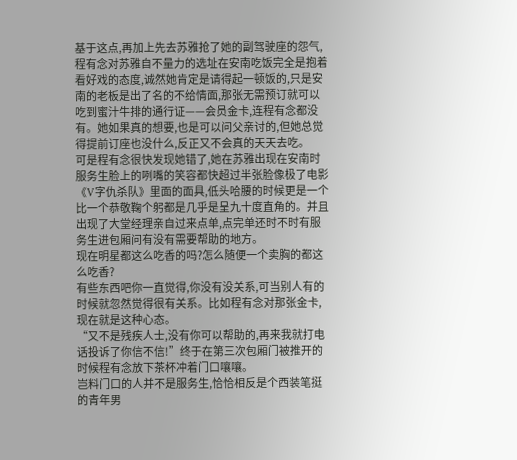基于这点,再加上先去苏雅抢了她的副驾驶座的怨气,程有念对苏雅自不量力的选址在安南吃饭完全是抱着看好戏的态度,诚然她肯定是请得起一顿饭的,只是安南的老板是出了名的不给情面,那张无需预订就可以吃到蜜汁牛排的通行证——会员金卡,连程有念都没有。她如果真的想要,也是可以问父亲讨的,但她总觉得提前订座也没什么,反正又不会真的天天去吃。
可是程有念很快发现她错了,她在苏雅出现在安南时服务生脸上的咧嘴的笑容都快超过半张脸像极了电影《V字仇杀队》里面的面具,低头哈腰的时候更是一个比一个恭敬鞠个躬都是几乎是呈九十度直角的。并且出现了大堂经理亲自过来点单,点完单还时不时有服务生进包厢问有没有需要帮助的地方。
现在明星都这么吃香的吗?怎么随便一个卖胸的都这么吃香?
有些东西吧你一直觉得,你没有没关系,可当别人有的时候就忽然觉得很有关系。比如程有念对那张金卡,现在就是这种心态。
“又不是残疾人士,没有你可以帮助的,再来我就打电话投诉了你信不信!”终于在第三次包厢门被推开的时候程有念放下茶杯冲着门口嚷嚷。
岂料门口的人并不是服务生,恰恰相反是个西装笔挺的青年男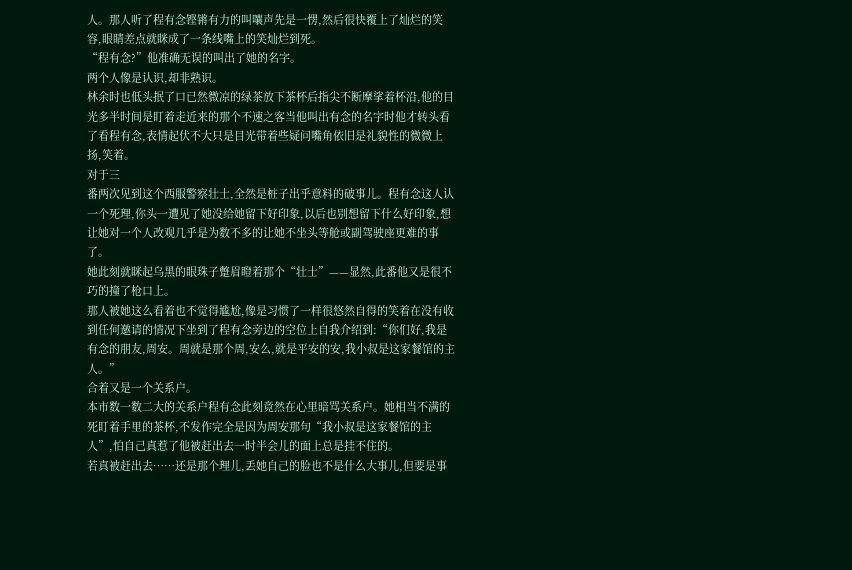人。那人听了程有念铿锵有力的叫嚷声先是一愣,然后很快覆上了灿烂的笑容,眼睛差点就眯成了一条线嘴上的笑灿烂到死。
“程有念?”他准确无误的叫出了她的名字。
两个人像是认识,却非熟识。
林余时也低头抿了口已然微凉的绿茶放下茶杯后指尖不断摩挲着杯沿,他的目光多半时间是盯着走近来的那个不速之客当他叫出有念的名字时他才转头看了看程有念,表情起伏不大只是目光带着些疑问嘴角依旧是礼貌性的微微上扬,笑着。
对于三
番两次见到这个西服警察壮士,全然是桩子出乎意料的破事儿。程有念这人认一个死理,你头一遭见了她没给她留下好印象,以后也别想留下什么好印象,想让她对一个人改观几乎是为数不多的让她不坐头等舱或副驾驶座更难的事了。
她此刻就眯起乌黑的眼珠子蹩眉瞪着那个“壮士”——显然,此番他又是很不巧的撞了枪口上。
那人被她这么看着也不觉得尴尬,像是习惯了一样很悠然自得的笑着在没有收到任何邀请的情况下坐到了程有念旁边的空位上自我介绍到:“你们好,我是有念的朋友,周安。周就是那个周,安么,就是平安的安,我小叔是这家餐馆的主人。”
合着又是一个关系户。
本市数一数二大的关系户程有念此刻竟然在心里暗骂关系户。她相当不满的死盯着手里的茶杯,不发作完全是因为周安那句“我小叔是这家餐馆的主人”,怕自己真惹了他被赶出去一时半会儿的面上总是挂不住的。
若真被赶出去……还是那个理儿,丢她自己的脸也不是什么大事儿,但要是事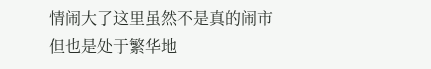情闹大了这里虽然不是真的闹市但也是处于繁华地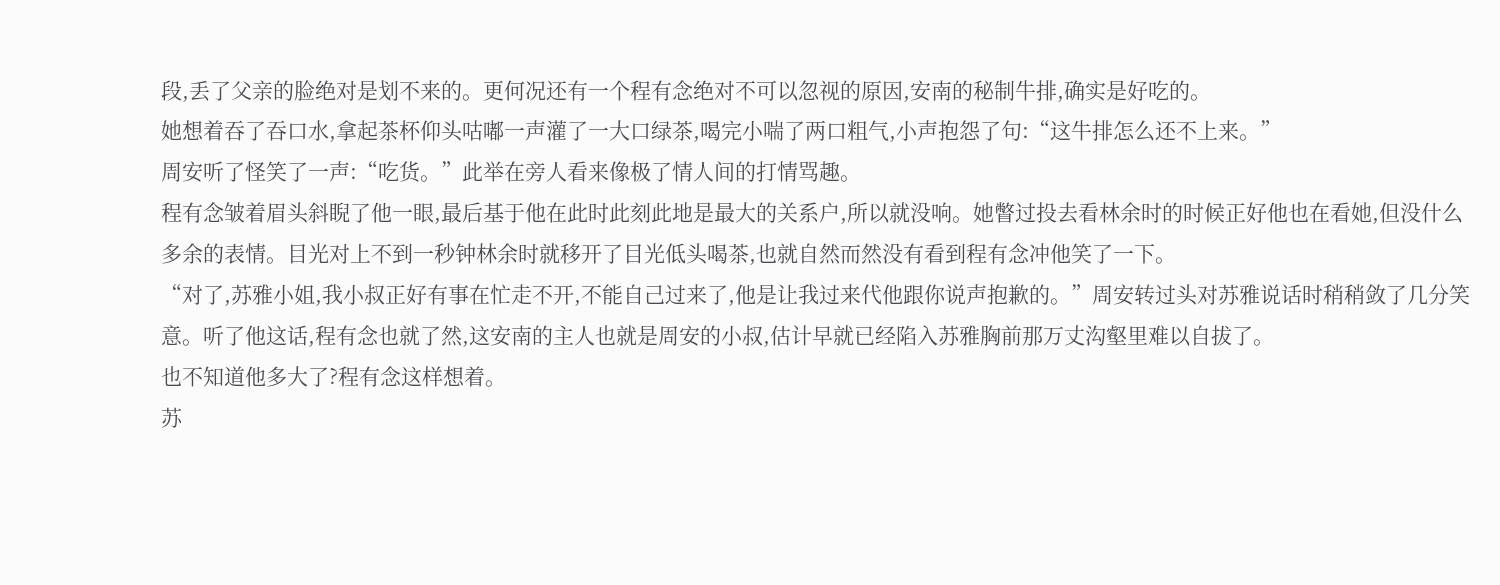段,丢了父亲的脸绝对是划不来的。更何况还有一个程有念绝对不可以忽视的原因,安南的秘制牛排,确实是好吃的。
她想着吞了吞口水,拿起茶杯仰头咕嘟一声灌了一大口绿茶,喝完小喘了两口粗气,小声抱怨了句:“这牛排怎么还不上来。”
周安听了怪笑了一声:“吃货。”此举在旁人看来像极了情人间的打情骂趣。
程有念皱着眉头斜睨了他一眼,最后基于他在此时此刻此地是最大的关系户,所以就没响。她瞥过投去看林余时的时候正好他也在看她,但没什么多余的表情。目光对上不到一秒钟林余时就移开了目光低头喝茶,也就自然而然没有看到程有念冲他笑了一下。
“对了,苏雅小姐,我小叔正好有事在忙走不开,不能自己过来了,他是让我过来代他跟你说声抱歉的。”周安转过头对苏雅说话时稍稍敛了几分笑意。听了他这话,程有念也就了然,这安南的主人也就是周安的小叔,估计早就已经陷入苏雅胸前那万丈沟壑里难以自拔了。
也不知道他多大了?程有念这样想着。
苏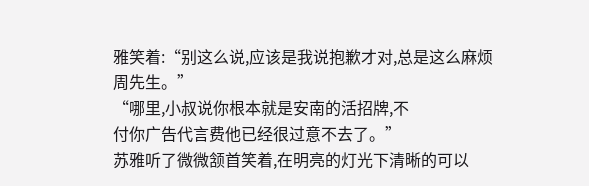雅笑着:“别这么说,应该是我说抱歉才对,总是这么麻烦周先生。”
“哪里,小叔说你根本就是安南的活招牌,不
付你广告代言费他已经很过意不去了。”
苏雅听了微微颔首笑着,在明亮的灯光下清晰的可以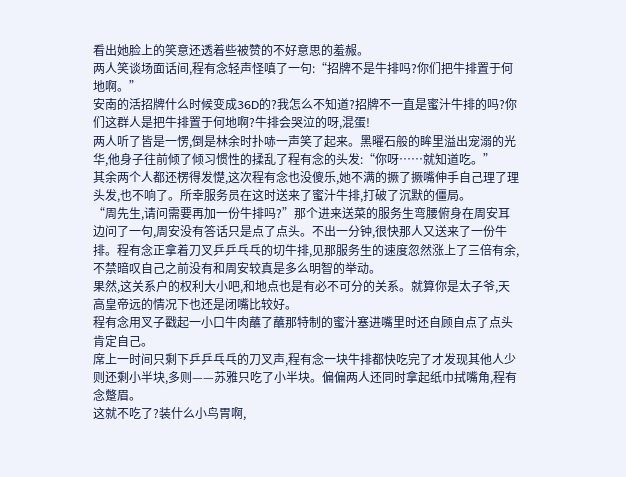看出她脸上的笑意还透着些被赞的不好意思的羞赧。
两人笑谈场面话间,程有念轻声怪嗔了一句:“招牌不是牛排吗?你们把牛排置于何地啊。”
安南的活招牌什么时候变成36D的?我怎么不知道?招牌不一直是蜜汁牛排的吗?你们这群人是把牛排置于何地啊?牛排会哭泣的呀,混蛋!
两人听了皆是一愣,倒是林余时扑哧一声笑了起来。黑曜石般的眸里溢出宠溺的光华,他身子往前倾了倾习惯性的揉乱了程有念的头发:“你呀……就知道吃。”
其余两个人都还楞得发憷,这次程有念也没傻乐,她不满的撅了撅嘴伸手自己理了理头发,也不响了。所幸服务员在这时送来了蜜汁牛排,打破了沉默的僵局。
“周先生,请问需要再加一份牛排吗?”那个进来送菜的服务生弯腰俯身在周安耳边问了一句,周安没有答话只是点了点头。不出一分钟,很快那人又送来了一份牛排。程有念正拿着刀叉乒乒乓乓的切牛排,见那服务生的速度忽然涨上了三倍有余,不禁暗叹自己之前没有和周安较真是多么明智的举动。
果然,这关系户的权利大小吧,和地点也是有必不可分的关系。就算你是太子爷,天高皇帝远的情况下也还是闭嘴比较好。
程有念用叉子戳起一小口牛肉蘸了蘸那特制的蜜汁塞进嘴里时还自顾自点了点头肯定自己。
席上一时间只剩下乒乒乓乓的刀叉声,程有念一块牛排都快吃完了才发现其他人少则还剩小半块,多则——苏雅只吃了小半块。偏偏两人还同时拿起纸巾拭嘴角,程有念蹩眉。
这就不吃了?装什么小鸟胃啊,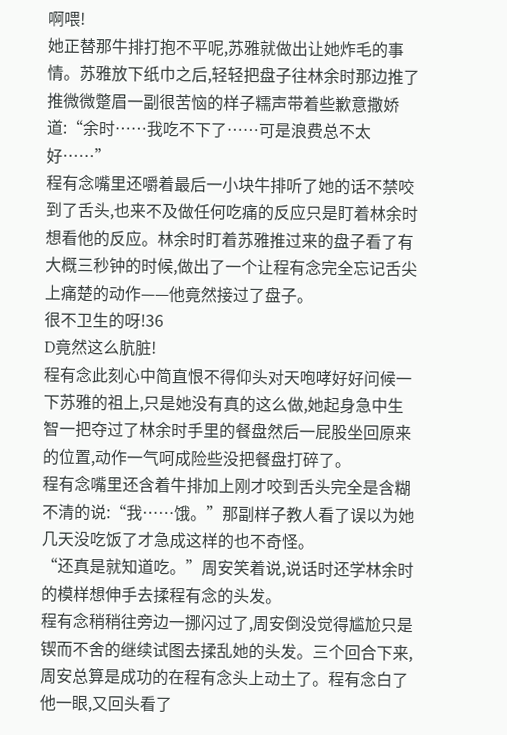啊喂!
她正替那牛排打抱不平呢,苏雅就做出让她炸毛的事情。苏雅放下纸巾之后,轻轻把盘子往林余时那边推了推微微蹩眉一副很苦恼的样子糯声带着些歉意撒娇道:“余时……我吃不下了……可是浪费总不太好……”
程有念嘴里还嚼着最后一小块牛排听了她的话不禁咬到了舌头,也来不及做任何吃痛的反应只是盯着林余时想看他的反应。林余时盯着苏雅推过来的盘子看了有大概三秒钟的时候,做出了一个让程有念完全忘记舌尖上痛楚的动作——他竟然接过了盘子。
很不卫生的呀!36
D竟然这么肮脏!
程有念此刻心中简直恨不得仰头对天咆哮好好问候一下苏雅的祖上,只是她没有真的这么做,她起身急中生智一把夺过了林余时手里的餐盘然后一屁股坐回原来的位置,动作一气呵成险些没把餐盘打碎了。
程有念嘴里还含着牛排加上刚才咬到舌头完全是含糊不清的说:“我……饿。”那副样子教人看了误以为她几天没吃饭了才急成这样的也不奇怪。
“还真是就知道吃。”周安笑着说,说话时还学林余时的模样想伸手去揉程有念的头发。
程有念稍稍往旁边一挪闪过了,周安倒没觉得尴尬只是锲而不舍的继续试图去揉乱她的头发。三个回合下来,周安总算是成功的在程有念头上动土了。程有念白了他一眼,又回头看了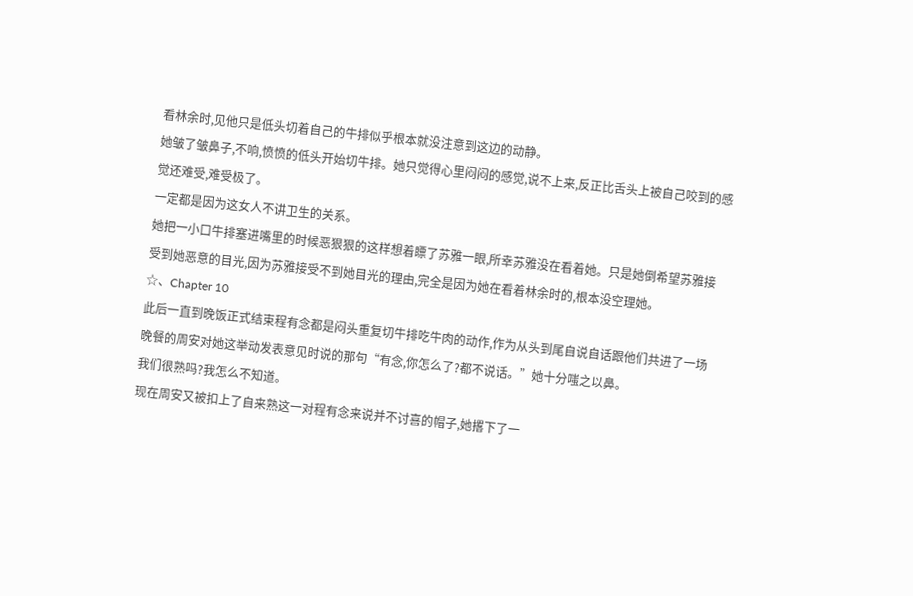看林余时,见他只是低头切着自己的牛排似乎根本就没注意到这边的动静。
她皱了皱鼻子,不响,愤愤的低头开始切牛排。她只觉得心里闷闷的感觉,说不上来,反正比舌头上被自己咬到的感觉还难受,难受极了。
一定都是因为这女人不讲卫生的关系。
她把一小口牛排塞进嘴里的时候恶狠狠的这样想着瞟了苏雅一眼,所幸苏雅没在看着她。只是她倒希望苏雅接受到她恶意的目光,因为苏雅接受不到她目光的理由,完全是因为她在看着林余时的,根本没空理她。
☆、Chapter 10
此后一直到晚饭正式结束程有念都是闷头重复切牛排吃牛肉的动作,作为从头到尾自说自话跟他们共进了一场晚餐的周安对她这举动发表意见时说的那句“有念,你怎么了?都不说话。”她十分嗤之以鼻。
我们很熟吗?我怎么不知道。
现在周安又被扣上了自来熟这一对程有念来说并不讨喜的帽子,她撂下了一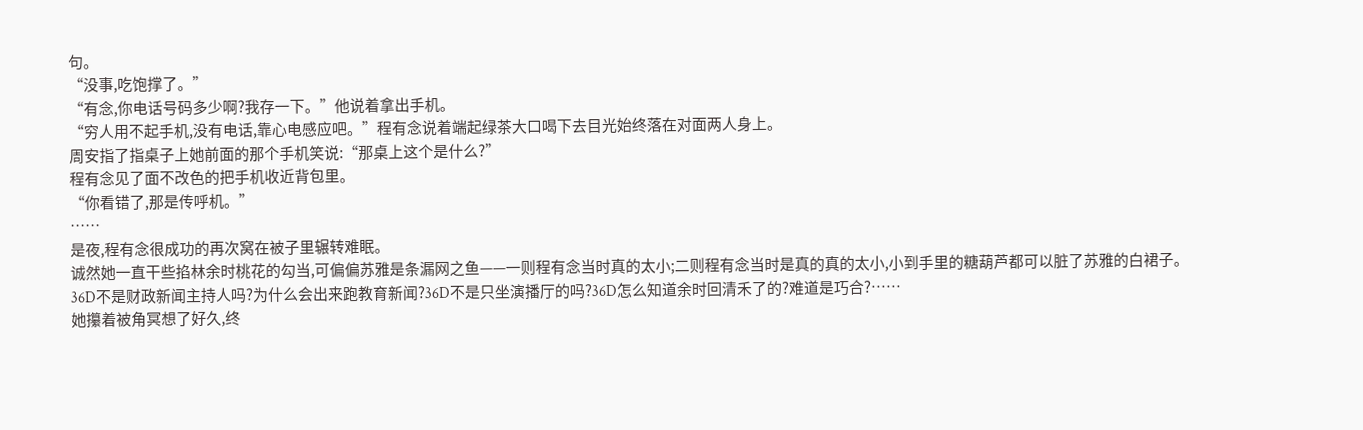句。
“没事,吃饱撑了。”
“有念,你电话号码多少啊?我存一下。”他说着拿出手机。
“穷人用不起手机,没有电话,靠心电感应吧。”程有念说着端起绿茶大口喝下去目光始终落在对面两人身上。
周安指了指桌子上她前面的那个手机笑说:“那桌上这个是什么?”
程有念见了面不改色的把手机收近背包里。
“你看错了,那是传呼机。”
……
是夜,程有念很成功的再次窝在被子里辗转难眠。
诚然她一直干些掐林余时桃花的勾当,可偏偏苏雅是条漏网之鱼——一则程有念当时真的太小;二则程有念当时是真的真的太小,小到手里的糖葫芦都可以脏了苏雅的白裙子。
36D不是财政新闻主持人吗?为什么会出来跑教育新闻?36D不是只坐演播厅的吗?36D怎么知道余时回清禾了的?难道是巧合?……
她攥着被角冥想了好久,终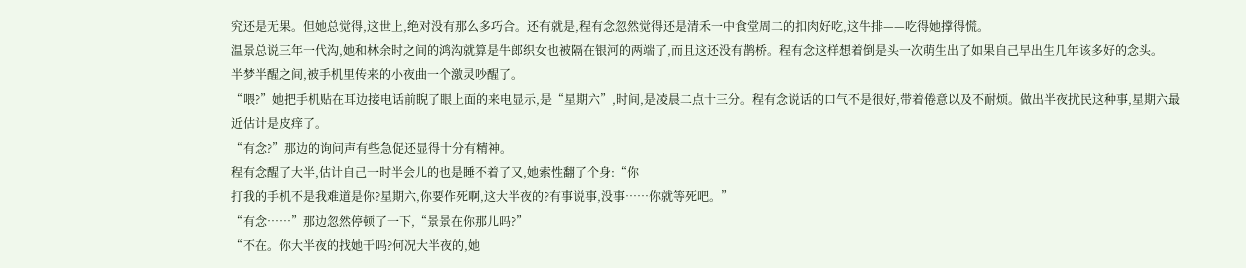究还是无果。但她总觉得,这世上,绝对没有那么多巧合。还有就是,程有念忽然觉得还是清禾一中食堂周二的扣肉好吃,这牛排——吃得她撑得慌。
温景总说三年一代沟,她和林余时之间的鸿沟就算是牛郎织女也被隔在银河的两端了,而且这还没有鹊桥。程有念这样想着倒是头一次萌生出了如果自己早出生几年该多好的念头。
半梦半醒之间,被手机里传来的小夜曲一个激灵吵醒了。
“喂?”她把手机贴在耳边接电话前睨了眼上面的来电显示,是“星期六”,时间,是凌晨二点十三分。程有念说话的口气不是很好,带着倦意以及不耐烦。做出半夜扰民这种事,星期六最近估计是皮痒了。
“有念?”那边的询问声有些急促还显得十分有精神。
程有念醒了大半,估计自己一时半会儿的也是睡不着了又,她索性翻了个身:“你
打我的手机不是我难道是你?星期六,你要作死啊,这大半夜的?有事说事,没事……你就等死吧。”
“有念……”那边忽然停顿了一下,“景景在你那儿吗?”
“不在。你大半夜的找她干吗?何况大半夜的,她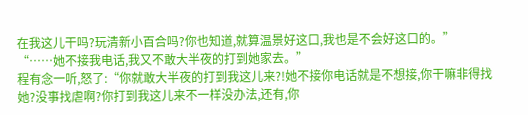在我这儿干吗?玩清新小百合吗?你也知道,就算温景好这口,我也是不会好这口的。”
“……她不接我电话,我又不敢大半夜的打到她家去。”
程有念一听,怒了:“你就敢大半夜的打到我这儿来?!她不接你电话就是不想接,你干嘛非得找她?没事找虐啊?你打到我这儿来不一样没办法,还有,你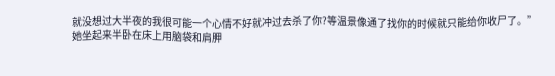就没想过大半夜的我很可能一个心情不好就冲过去杀了你?等温景像通了找你的时候就只能给你收尸了。”
她坐起来半卧在床上用脑袋和肩胛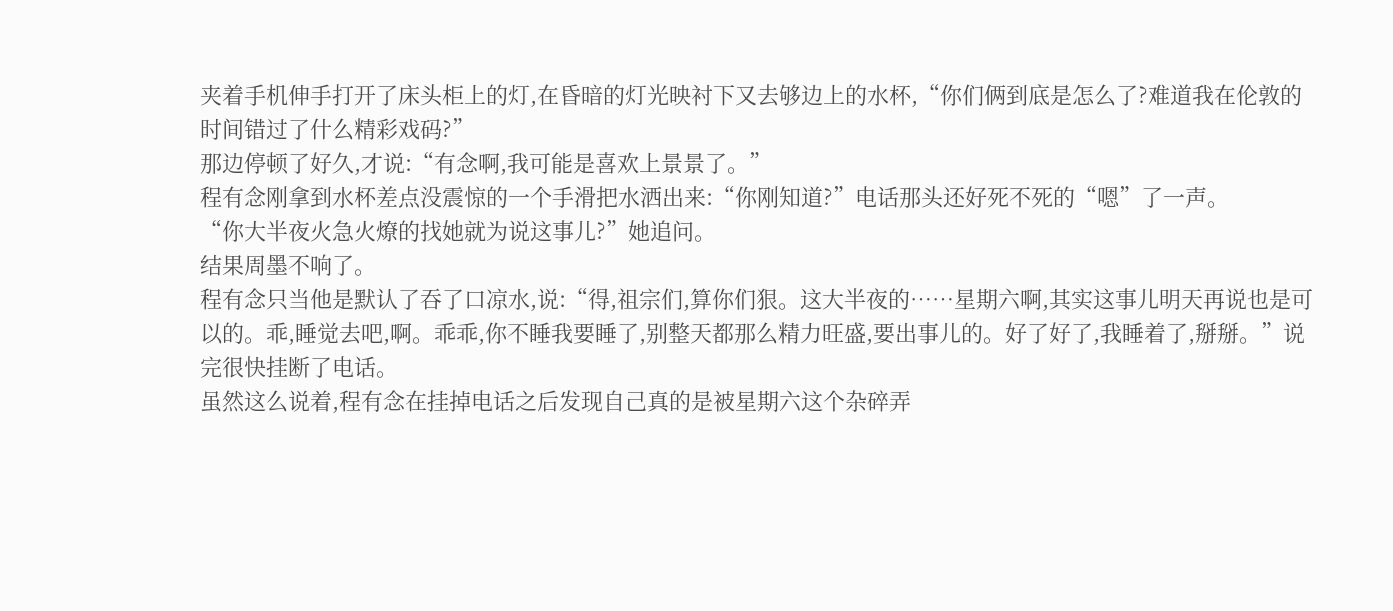夹着手机伸手打开了床头柜上的灯,在昏暗的灯光映衬下又去够边上的水杯,“你们俩到底是怎么了?难道我在伦敦的时间错过了什么精彩戏码?”
那边停顿了好久,才说:“有念啊,我可能是喜欢上景景了。”
程有念刚拿到水杯差点没震惊的一个手滑把水洒出来:“你刚知道?”电话那头还好死不死的“嗯”了一声。
“你大半夜火急火燎的找她就为说这事儿?”她追问。
结果周墨不响了。
程有念只当他是默认了吞了口凉水,说:“得,祖宗们,算你们狠。这大半夜的……星期六啊,其实这事儿明天再说也是可以的。乖,睡觉去吧,啊。乖乖,你不睡我要睡了,别整天都那么精力旺盛,要出事儿的。好了好了,我睡着了,掰掰。”说完很快挂断了电话。
虽然这么说着,程有念在挂掉电话之后发现自己真的是被星期六这个杂碎弄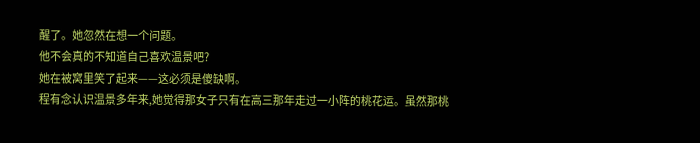醒了。她忽然在想一个问题。
他不会真的不知道自己喜欢温景吧?
她在被窝里笑了起来——这必须是傻缺啊。
程有念认识温景多年来,她觉得那女子只有在高三那年走过一小阵的桃花运。虽然那桃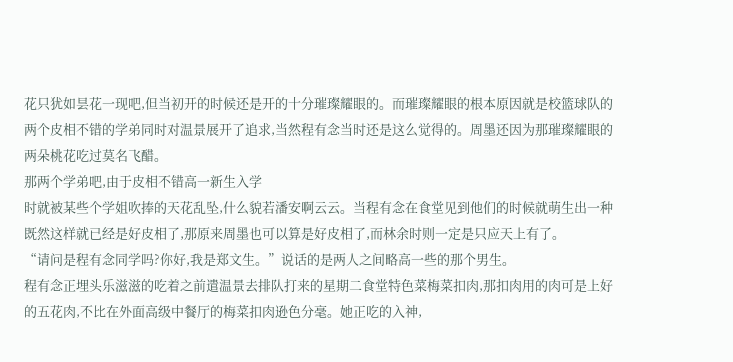花只犹如昙花一现吧,但当初开的时候还是开的十分璀璨耀眼的。而璀璨耀眼的根本原因就是校篮球队的两个皮相不错的学弟同时对温景展开了追求,当然程有念当时还是这么觉得的。周墨还因为那璀璨耀眼的两朵桃花吃过莫名飞醋。
那两个学弟吧,由于皮相不错高一新生入学
时就被某些个学姐吹捧的天花乱坠,什么貌若潘安啊云云。当程有念在食堂见到他们的时候就萌生出一种既然这样就已经是好皮相了,那原来周墨也可以算是好皮相了,而林余时则一定是只应天上有了。
“请问是程有念同学吗?你好,我是郑文生。”说话的是两人之间略高一些的那个男生。
程有念正埋头乐滋滋的吃着之前遣温景去排队打来的星期二食堂特色菜梅菜扣肉,那扣肉用的肉可是上好的五花肉,不比在外面高级中餐厅的梅菜扣肉逊色分毫。她正吃的入神,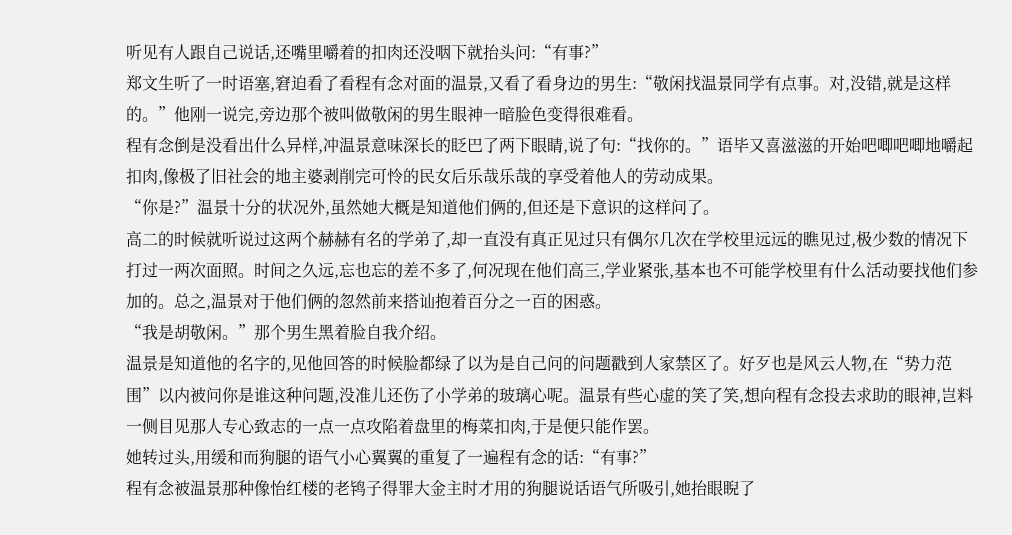听见有人跟自己说话,还嘴里嚼着的扣肉还没咽下就抬头问:“有事?”
郑文生听了一时语塞,窘迫看了看程有念对面的温景,又看了看身边的男生:“敬闲找温景同学有点事。对,没错,就是这样的。”他刚一说完,旁边那个被叫做敬闲的男生眼神一暗脸色变得很难看。
程有念倒是没看出什么异样,冲温景意味深长的眨巴了两下眼睛,说了句:“找你的。”语毕又喜滋滋的开始吧唧吧唧地嚼起扣肉,像极了旧社会的地主婆剥削完可怜的民女后乐哉乐哉的享受着他人的劳动成果。
“你是?”温景十分的状况外,虽然她大概是知道他们俩的,但还是下意识的这样问了。
高二的时候就听说过这两个赫赫有名的学弟了,却一直没有真正见过只有偶尔几次在学校里远远的瞧见过,极少数的情况下打过一两次面照。时间之久远,忘也忘的差不多了,何况现在他们高三,学业紧张,基本也不可能学校里有什么活动要找他们参加的。总之,温景对于他们俩的忽然前来搭讪抱着百分之一百的困惑。
“我是胡敬闲。”那个男生黑着脸自我介绍。
温景是知道他的名字的,见他回答的时候脸都绿了以为是自己问的问题戳到人家禁区了。好歹也是风云人物,在“势力范围”以内被问你是谁这种问题,没准儿还伤了小学弟的玻璃心呢。温景有些心虚的笑了笑,想向程有念投去求助的眼神,岂料一侧目见那人专心致志的一点一点攻陷着盘里的梅菜扣肉,于是便只能作罢。
她转过头,用缓和而狗腿的语气小心翼翼的重复了一遍程有念的话:“有事?”
程有念被温景那种像怡红楼的老鸨子得罪大金主时才用的狗腿说话语气所吸引,她抬眼睨了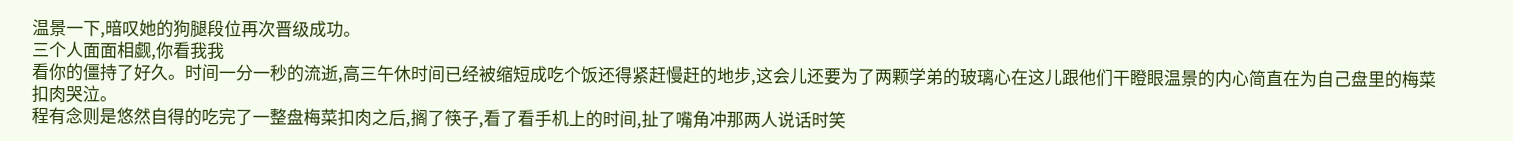温景一下,暗叹她的狗腿段位再次晋级成功。
三个人面面相觑,你看我我
看你的僵持了好久。时间一分一秒的流逝,高三午休时间已经被缩短成吃个饭还得紧赶慢赶的地步,这会儿还要为了两颗学弟的玻璃心在这儿跟他们干瞪眼温景的内心简直在为自己盘里的梅菜扣肉哭泣。
程有念则是悠然自得的吃完了一整盘梅菜扣肉之后,搁了筷子,看了看手机上的时间,扯了嘴角冲那两人说话时笑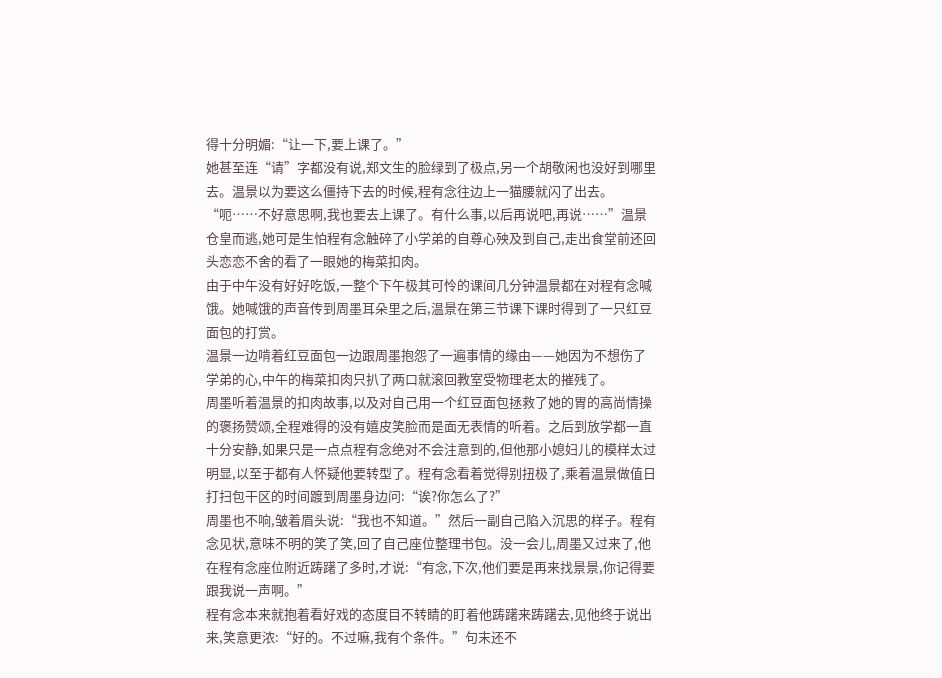得十分明媚:“让一下,要上课了。”
她甚至连“请”字都没有说,郑文生的脸绿到了极点,另一个胡敬闲也没好到哪里去。温景以为要这么僵持下去的时候,程有念往边上一猫腰就闪了出去。
“呃……不好意思啊,我也要去上课了。有什么事,以后再说吧,再说……”温景仓皇而逃,她可是生怕程有念触碎了小学弟的自尊心殃及到自己,走出食堂前还回头恋恋不舍的看了一眼她的梅菜扣肉。
由于中午没有好好吃饭,一整个下午极其可怜的课间几分钟温景都在对程有念喊饿。她喊饿的声音传到周墨耳朵里之后,温景在第三节课下课时得到了一只红豆面包的打赏。
温景一边啃着红豆面包一边跟周墨抱怨了一遍事情的缘由——她因为不想伤了学弟的心,中午的梅菜扣肉只扒了两口就滚回教室受物理老太的摧残了。
周墨听着温景的扣肉故事,以及对自己用一个红豆面包拯救了她的胃的高尚情操的褒扬赞颂,全程难得的没有嬉皮笑脸而是面无表情的听着。之后到放学都一直十分安静,如果只是一点点程有念绝对不会注意到的,但他那小媳妇儿的模样太过明显,以至于都有人怀疑他要转型了。程有念看着觉得别扭极了,乘着温景做值日打扫包干区的时间踱到周墨身边问:“诶?你怎么了?”
周墨也不响,皱着眉头说:“我也不知道。”然后一副自己陷入沉思的样子。程有念见状,意味不明的笑了笑,回了自己座位整理书包。没一会儿,周墨又过来了,他在程有念座位附近踌躇了多时,才说:“有念,下次,他们要是再来找景景,你记得要跟我说一声啊。”
程有念本来就抱着看好戏的态度目不转睛的盯着他踌躇来踌躇去,见他终于说出来,笑意更浓:“好的。不过嘛,我有个条件。”句末还不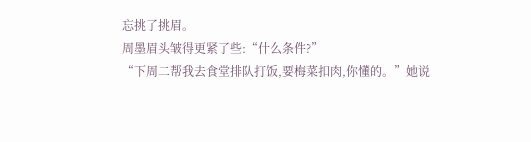忘挑了挑眉。
周墨眉头皱得更紧了些:“什么条件?”
“下周二帮我去食堂排队打饭,要梅菜扣肉,你懂的。”她说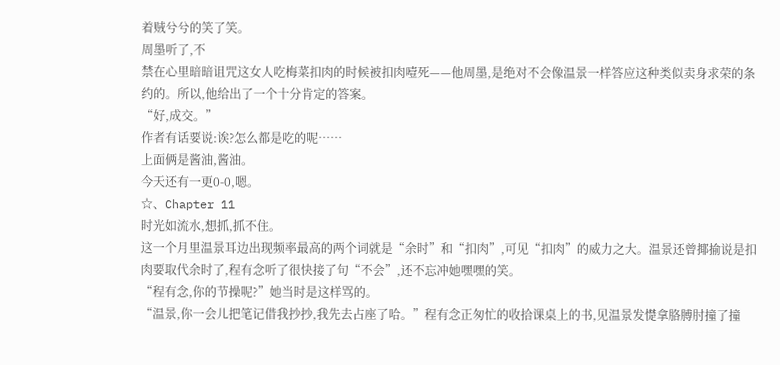着贼兮兮的笑了笑。
周墨听了,不
禁在心里暗暗诅咒这女人吃梅菜扣肉的时候被扣肉噎死——他周墨,是绝对不会像温景一样答应这种类似卖身求荣的条约的。所以,他给出了一个十分肯定的答案。
“好,成交。”
作者有话要说:诶?怎么都是吃的呢……
上面俩是酱油,酱油。
今天还有一更0-0,嗯。
☆、Chapter 11
时光如流水,想抓,抓不住。
这一个月里温景耳边出现频率最高的两个词就是“余时”和“扣肉”,可见“扣肉”的威力之大。温景还曾揶揄说是扣肉要取代余时了,程有念听了很快接了句“不会”,还不忘冲她嘿嘿的笑。
“程有念,你的节操呢?”她当时是这样骂的。
“温景,你一会儿把笔记借我抄抄,我先去占座了哈。”程有念正匆忙的收拾课桌上的书,见温景发憷拿胳膊肘撞了撞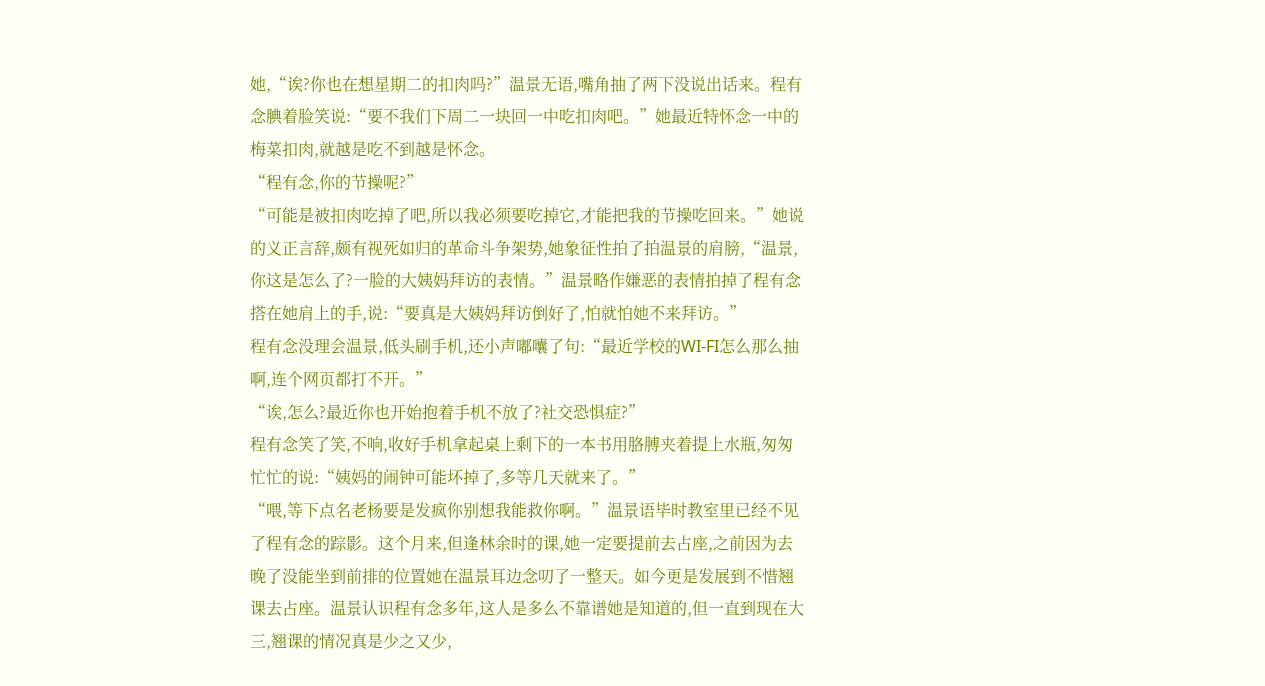她,“诶?你也在想星期二的扣肉吗?”温景无语,嘴角抽了两下没说出话来。程有念腆着脸笑说:“要不我们下周二一块回一中吃扣肉吧。”她最近特怀念一中的梅菜扣肉,就越是吃不到越是怀念。
“程有念,你的节操呢?”
“可能是被扣肉吃掉了吧,所以我必须要吃掉它,才能把我的节操吃回来。”她说的义正言辞,颇有视死如归的革命斗争架势,她象征性拍了拍温景的肩膀,“温景,你这是怎么了?一脸的大姨妈拜访的表情。”温景略作嫌恶的表情拍掉了程有念搭在她肩上的手,说:“要真是大姨妈拜访倒好了,怕就怕她不来拜访。”
程有念没理会温景,低头刷手机,还小声嘟囔了句:“最近学校的WI-FI怎么那么抽啊,连个网页都打不开。”
“诶,怎么?最近你也开始抱着手机不放了?社交恐惧症?”
程有念笑了笑,不响,收好手机拿起桌上剩下的一本书用胳膊夹着提上水瓶,匆匆忙忙的说:“姨妈的闹钟可能坏掉了,多等几天就来了。”
“喂,等下点名老杨要是发疯你别想我能救你啊。”温景语毕时教室里已经不见了程有念的踪影。这个月来,但逢林余时的课,她一定要提前去占座,之前因为去晚了没能坐到前排的位置她在温景耳边念叨了一整天。如今更是发展到不惜翘课去占座。温景认识程有念多年,这人是多么不靠谱她是知道的,但一直到现在大三,翘课的情况真是少之又少,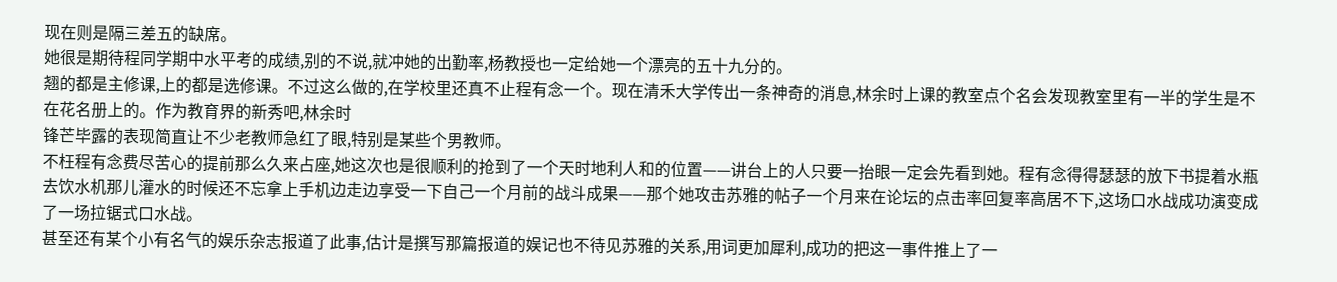现在则是隔三差五的缺席。
她很是期待程同学期中水平考的成绩,别的不说,就冲她的出勤率,杨教授也一定给她一个漂亮的五十九分的。
翘的都是主修课,上的都是选修课。不过这么做的,在学校里还真不止程有念一个。现在清禾大学传出一条神奇的消息,林余时上课的教室点个名会发现教室里有一半的学生是不在花名册上的。作为教育界的新秀吧,林余时
锋芒毕露的表现简直让不少老教师急红了眼,特别是某些个男教师。
不枉程有念费尽苦心的提前那么久来占座,她这次也是很顺利的抢到了一个天时地利人和的位置——讲台上的人只要一抬眼一定会先看到她。程有念得得瑟瑟的放下书提着水瓶去饮水机那儿灌水的时候还不忘拿上手机边走边享受一下自己一个月前的战斗成果——那个她攻击苏雅的帖子一个月来在论坛的点击率回复率高居不下,这场口水战成功演变成了一场拉锯式口水战。
甚至还有某个小有名气的娱乐杂志报道了此事,估计是撰写那篇报道的娱记也不待见苏雅的关系,用词更加犀利,成功的把这一事件推上了一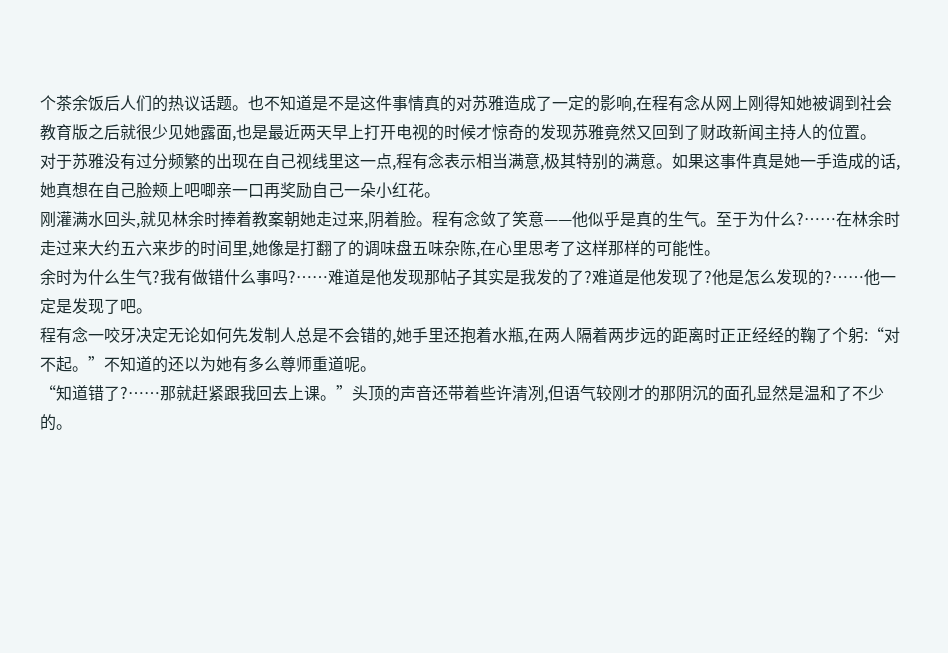个茶余饭后人们的热议话题。也不知道是不是这件事情真的对苏雅造成了一定的影响,在程有念从网上刚得知她被调到社会教育版之后就很少见她露面,也是最近两天早上打开电视的时候才惊奇的发现苏雅竟然又回到了财政新闻主持人的位置。
对于苏雅没有过分频繁的出现在自己视线里这一点,程有念表示相当满意,极其特别的满意。如果这事件真是她一手造成的话,她真想在自己脸颊上吧唧亲一口再奖励自己一朵小红花。
刚灌满水回头,就见林余时捧着教案朝她走过来,阴着脸。程有念敛了笑意——他似乎是真的生气。至于为什么?……在林余时走过来大约五六来步的时间里,她像是打翻了的调味盘五味杂陈,在心里思考了这样那样的可能性。
余时为什么生气?我有做错什么事吗?……难道是他发现那帖子其实是我发的了?难道是他发现了?他是怎么发现的?……他一定是发现了吧。
程有念一咬牙决定无论如何先发制人总是不会错的,她手里还抱着水瓶,在两人隔着两步远的距离时正正经经的鞠了个躬:“对不起。”不知道的还以为她有多么尊师重道呢。
“知道错了?……那就赶紧跟我回去上课。”头顶的声音还带着些许清冽,但语气较刚才的那阴沉的面孔显然是温和了不少的。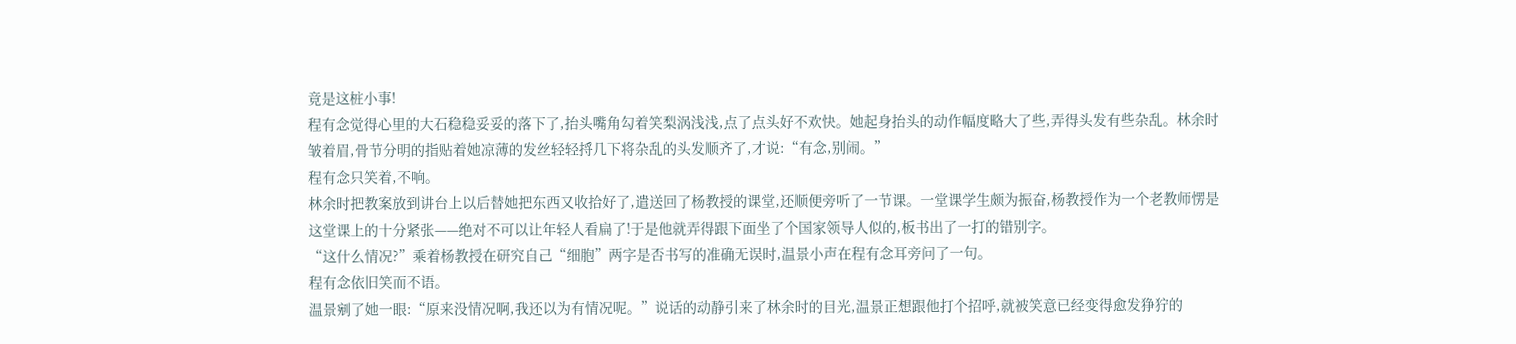竟是这桩小事!
程有念觉得心里的大石稳稳妥妥的落下了,抬头嘴角勾着笑梨涡浅浅,点了点头好不欢快。她起身抬头的动作幅度略大了些,弄得头发有些杂乱。林余时皱着眉,骨节分明的指贴着她凉薄的发丝轻轻捋几下将杂乱的头发顺齐了,才说:“有念,别闹。”
程有念只笑着,不响。
林余时把教案放到讲台上以后替她把东西又收拾好了,遣送回了杨教授的课堂,还顺便旁听了一节课。一堂课学生颇为振奋,杨教授作为一个老教师愣是这堂课上的十分紧张——绝对不可以让年轻人看扁了!于是他就弄得跟下面坐了个国家领导人似的,板书出了一打的错别字。
“这什么情况?”乘着杨教授在研究自己“细胞”两字是否书写的准确无误时,温景小声在程有念耳旁问了一句。
程有念依旧笑而不语。
温景剜了她一眼:“原来没情况啊,我还以为有情况呢。”说话的动静引来了林余时的目光,温景正想跟他打个招呼,就被笑意已经变得愈发狰狞的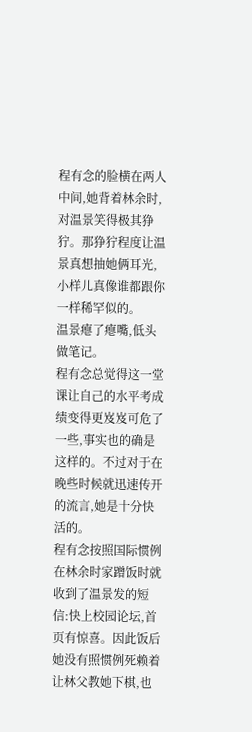程有念的脸横在两人中间,她背着林余时,对温景笑得极其狰狞。那狰狞程度让温景真想抽她俩耳光,小样儿真像谁都跟你一样稀罕似的。
温景瘪了瘪嘴,低头做笔记。
程有念总觉得这一堂课让自己的水平考成绩变得更岌岌可危了一些,事实也的确是这样的。不过对于在晚些时候就迅速传开的流言,她是十分快活的。
程有念按照国际惯例在林余时家蹭饭时就收到了温景发的短信:快上校园论坛,首页有惊喜。因此饭后她没有照惯例死赖着让林父教她下棋,也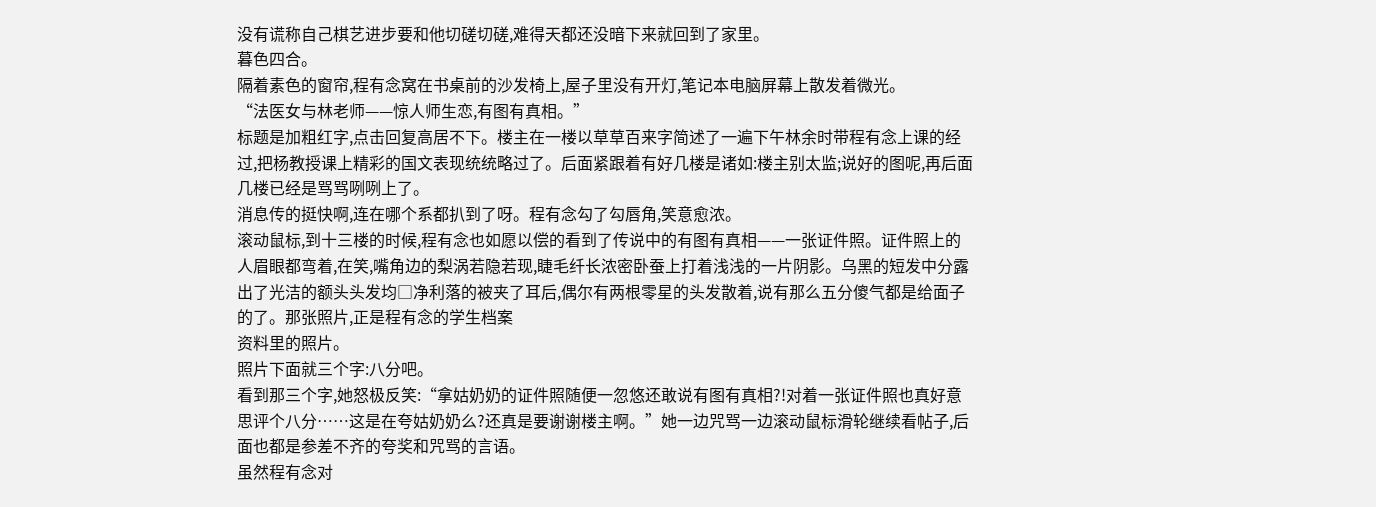没有谎称自己棋艺进步要和他切磋切磋,难得天都还没暗下来就回到了家里。
暮色四合。
隔着素色的窗帘,程有念窝在书桌前的沙发椅上,屋子里没有开灯,笔记本电脑屏幕上散发着微光。
“法医女与林老师——惊人师生恋,有图有真相。”
标题是加粗红字,点击回复高居不下。楼主在一楼以草草百来字简述了一遍下午林余时带程有念上课的经过,把杨教授课上精彩的国文表现统统略过了。后面紧跟着有好几楼是诸如:楼主别太监;说好的图呢,再后面几楼已经是骂骂咧咧上了。
消息传的挺快啊,连在哪个系都扒到了呀。程有念勾了勾唇角,笑意愈浓。
滚动鼠标,到十三楼的时候,程有念也如愿以偿的看到了传说中的有图有真相——一张证件照。证件照上的人眉眼都弯着,在笑,嘴角边的梨涡若隐若现,睫毛纤长浓密卧蚕上打着浅浅的一片阴影。乌黑的短发中分露出了光洁的额头头发均□净利落的被夹了耳后,偶尔有两根零星的头发散着,说有那么五分傻气都是给面子的了。那张照片,正是程有念的学生档案
资料里的照片。
照片下面就三个字:八分吧。
看到那三个字,她怒极反笑:“拿姑奶奶的证件照随便一忽悠还敢说有图有真相?!对着一张证件照也真好意思评个八分……这是在夸姑奶奶么?还真是要谢谢楼主啊。”她一边咒骂一边滚动鼠标滑轮继续看帖子,后面也都是参差不齐的夸奖和咒骂的言语。
虽然程有念对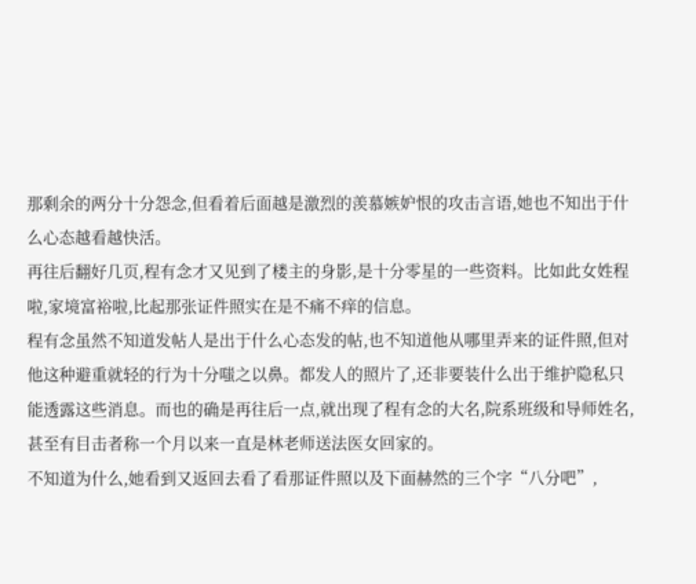那剩余的两分十分怨念,但看着后面越是激烈的羡慕嫉妒恨的攻击言语,她也不知出于什么心态越看越快活。
再往后翻好几页,程有念才又见到了楼主的身影,是十分零星的一些资料。比如此女姓程啦,家境富裕啦,比起那张证件照实在是不痛不痒的信息。
程有念虽然不知道发帖人是出于什么心态发的帖,也不知道他从哪里弄来的证件照,但对他这种避重就轻的行为十分嗤之以鼻。都发人的照片了,还非要装什么出于维护隐私只能透露这些消息。而也的确是再往后一点,就出现了程有念的大名,院系班级和导师姓名,甚至有目击者称一个月以来一直是林老师送法医女回家的。
不知道为什么,她看到又返回去看了看那证件照以及下面赫然的三个字“八分吧”,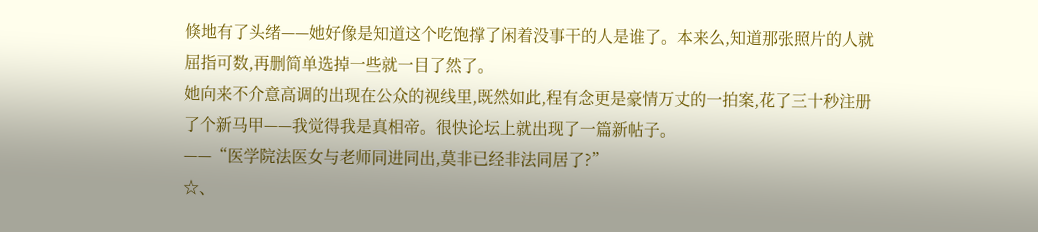倏地有了头绪——她好像是知道这个吃饱撑了闲着没事干的人是谁了。本来么,知道那张照片的人就屈指可数,再删简单选掉一些就一目了然了。
她向来不介意高调的出现在公众的视线里,既然如此,程有念更是豪情万丈的一拍案,花了三十秒注册了个新马甲——我觉得我是真相帝。很快论坛上就出现了一篇新帖子。
——“医学院法医女与老师同进同出,莫非已经非法同居了?”
☆、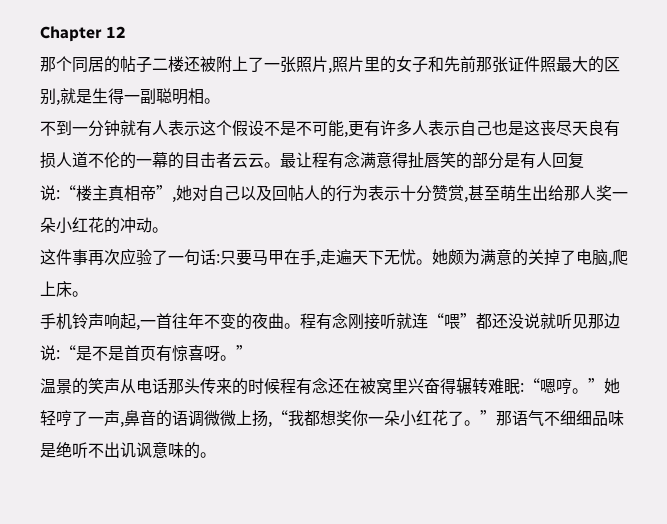Chapter 12
那个同居的帖子二楼还被附上了一张照片,照片里的女子和先前那张证件照最大的区别,就是生得一副聪明相。
不到一分钟就有人表示这个假设不是不可能,更有许多人表示自己也是这丧尽天良有损人道不伦的一幕的目击者云云。最让程有念满意得扯唇笑的部分是有人回复说:“楼主真相帝”,她对自己以及回帖人的行为表示十分赞赏,甚至萌生出给那人奖一朵小红花的冲动。
这件事再次应验了一句话:只要马甲在手,走遍天下无忧。她颇为满意的关掉了电脑,爬上床。
手机铃声响起,一首往年不变的夜曲。程有念刚接听就连“喂”都还没说就听见那边说:“是不是首页有惊喜呀。”
温景的笑声从电话那头传来的时候程有念还在被窝里兴奋得辗转难眠:“嗯哼。”她轻哼了一声,鼻音的语调微微上扬,“我都想奖你一朵小红花了。”那语气不细细品味是绝听不出讥讽意味的。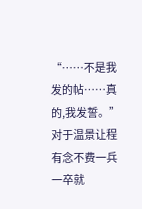“……不是我发的帖……真的,我发誓。”对于温景让程有念不费一兵一卒就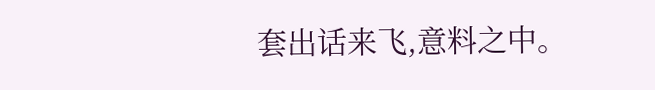套出话来飞,意料之中。